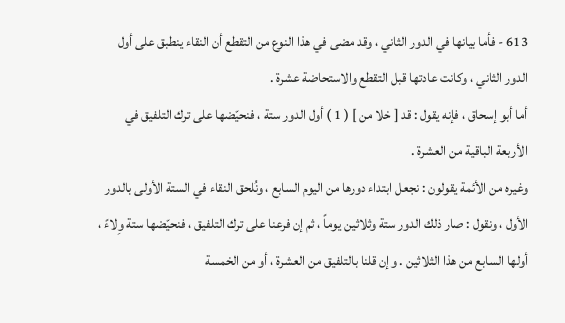613 - فأما بيانها في الدور الثاني ، وقد مضى في هذا النوع من التقطع أن النقاء ينطبق على أول الدور الثاني ، وكانت عادتها قبل التقطع والاستحاضة عشرة .
أما أبو إسحاق ، فإنه يقول : قد [ خلا من ] ( 1 ) أول الدور ستة ، فنحيّضها على ترك التلفيق في الأربعة الباقية من العشرة .
وغيره من الأئمة يقولون : نجعل ابتداء دورها من اليوم السابع ، ونُلحق النقاء في الستة الأولى بالدور الأول ، ونقول : صار ذلك الدور ستة وثلاثين يوماً ، ثم إن فرعنا على ترك التلفيق ، فنحيّضها ستة وِلاءً ، أولها السابع من هذا الثلاثين . وإن قلنا بالتلفيق من العشرة ، أو من الخمسة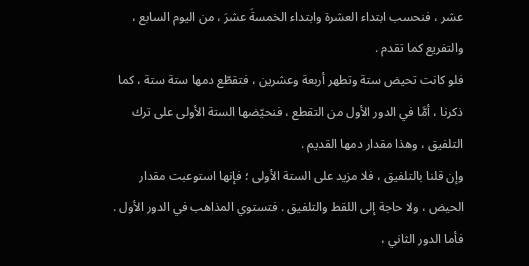عشر ، فنحسب ابتداء العشرة وابتداء الخمسةَ عشرَ ، من اليوم السابع ، والتفريع كما تقدم .
فلو كانت تحيض ستة وتطهر أربعة وعشرين ، فتقطّع دمها ستة ستة ، كما ذكرنا ، أمَّا في الدور الأول من التقطع ، فنحيّضها الستة الأولى على ترك التلفيق ، وهذا مقدار دمها القديم .
وإن قلنا بالتلفيق ، فلا مزيد على الستة الأولى ؛ فإنها استوعبت مقدار الحيض ، ولا حاجة إلى اللقط والتلفيق . فتستوي المذاهب في الدور الأول .
فأما الدور الثاني ،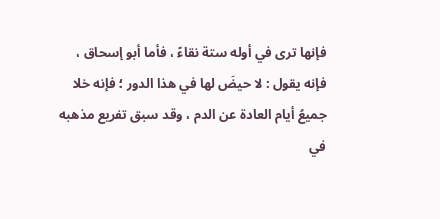فإنها ترى في أوله ستة نقاءً ، فأما أبو إسحاق ، فإنه يقول : لا حيضَ لها في هذا الدور ؛ فإنه خلا جميعُ أيام العادة عن الدم ، وقد سبق تفريع مذهبه في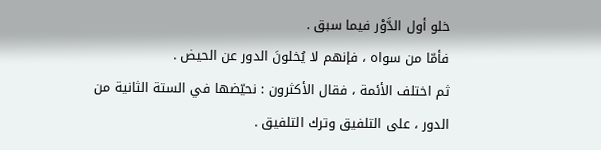خلو أول الدَّوْر فيما سبق .
فأمّا من سواه ، فإنهم لا يُخلونَ الدور عن الحيض .
ثم اختلف الأئمة ، فقال الأكثرون : نحيّضها في الستة الثانية من الدور ، على التلفيق وترك التلفيق .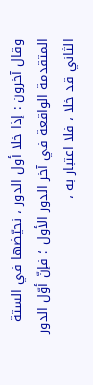وقال آخرون : إذا خلا أول الدور ، نحيّضها في الستة المتقدمة الواقعة في آخر الدور الأول ؛ فإنّ أوّل الدور الثاني قد خلا ، فلا اعتبار به ،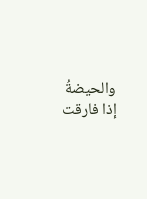والحيضةُ إذا فارقت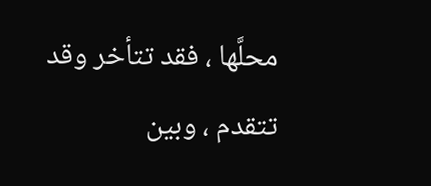محلَّها ، فقد تتأخر وقد تتقدم ، وبين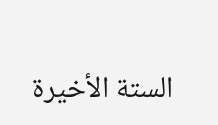الستة الأخيرة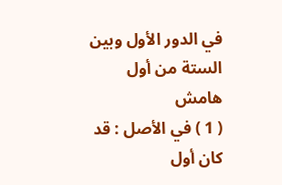في الدور الأول وبين الستة من أول
هامش
( 1 ) في الأصل : قد كان أول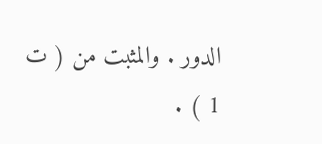الدور . والمثبت من ( ت 1 ) .